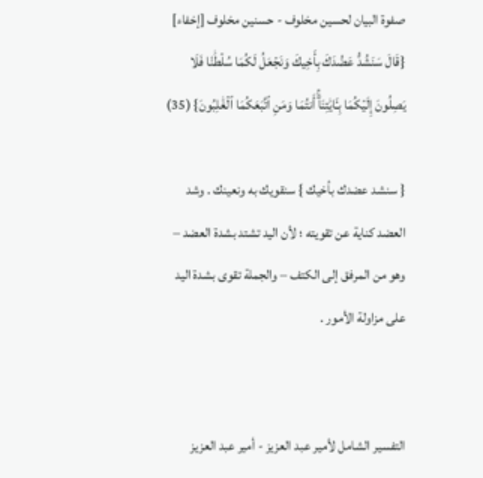صفوة البيان لحسين مخلوف - حسنين مخلوف [إخفاء]
{قَالَ سَنَشُدُّ عَضُدَكَ بِأَخِيكَ وَنَجۡعَلُ لَكُمَا سُلۡطَٰنٗا فَلَا يَصِلُونَ إِلَيۡكُمَا بِـَٔايَٰتِنَآۚ أَنتُمَا وَمَنِ ٱتَّبَعَكُمَا ٱلۡغَٰلِبُونَ} (35)

{ سنشد عضدك بأخيك } سنقويك به ونعينك . وشد العضد كناية عن تقويته ؛ لأن اليد تشتد بشدة العضد – وهو من المرفق إلى الكتف – والجملة تقوى بشدة اليد على مزاولة الأمور .


التفسير الشامل لأمير عبد العزيز - أمير عبد العزيز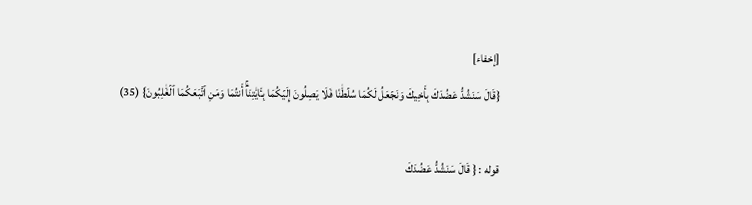[إخفاء]
{قَالَ سَنَشُدُّ عَضُدَكَ بِأَخِيكَ وَنَجۡعَلُ لَكُمَا سُلۡطَٰنٗا فَلَا يَصِلُونَ إِلَيۡكُمَا بِـَٔايَٰتِنَآۚ أَنتُمَا وَمَنِ ٱتَّبَعَكُمَا ٱلۡغَٰلِبُونَ} (35)

قوله : { قَالَ سَنَشُدُّ عَضُدَكَ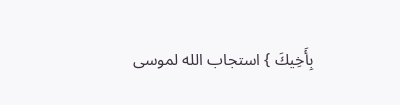بِأَخِيكَ } استجاب الله لموسى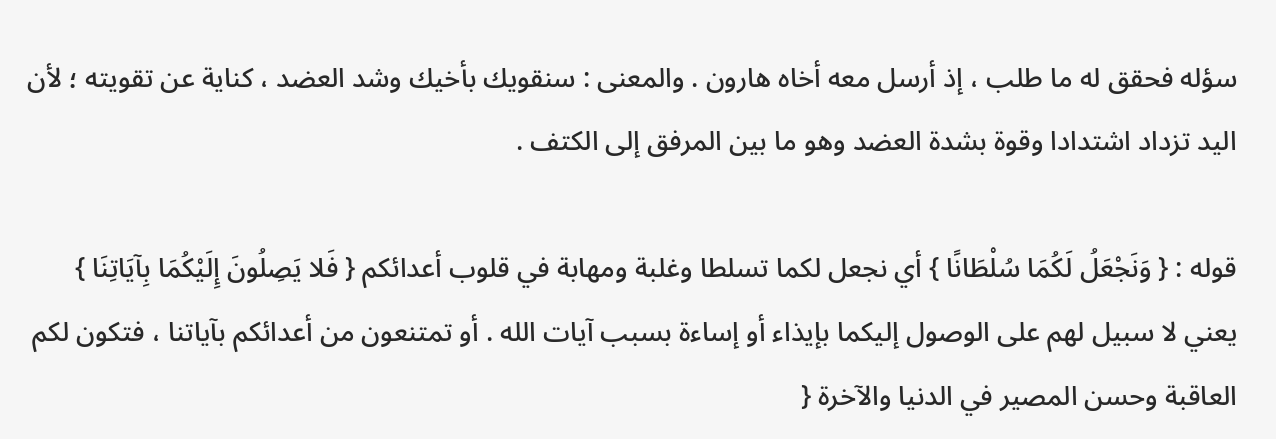سؤله فحقق له ما طلب ، إذ أرسل معه أخاه هارون . والمعنى : سنقويك بأخيك وشد العضد ، كناية عن تقويته ؛ لأن اليد تزداد اشتدادا وقوة بشدة العضد وهو ما بين المرفق إلى الكتف .

قوله : { وَنَجْعَلُ لَكُمَا سُلْطَانًا } أي نجعل لكما تسلطا وغلبة ومهابة في قلوب أعدائكم { فَلا يَصِلُونَ إِلَيْكُمَا بِآيَاتِنَا } يعني لا سبيل لهم على الوصول إليكما بإيذاء أو إساءة بسبب آيات الله . أو تمتنعون من أعدائكم بآياتنا ، فتكون لكم العاقبة وحسن المصير في الدنيا والآخرة {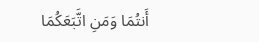أَنتُمَا وَمَنِ اتَّبَعَكُمَا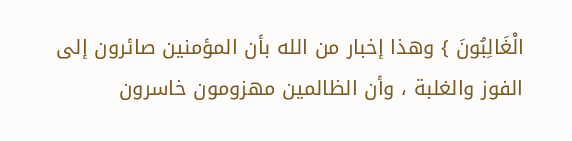الْغَالِبُونَ } وهذا إخبار من الله بأن المؤمنين صائرون إلى الفوز والغلبة ، وأن الظالمين مهزومون خاسرون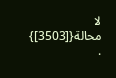لا محالة{[3503]} .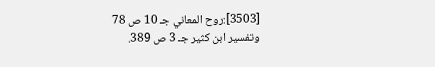[3503]:روح المعاني جـ 10 ص 78 وتفسير ابن كثير جـ 3 ص 389.